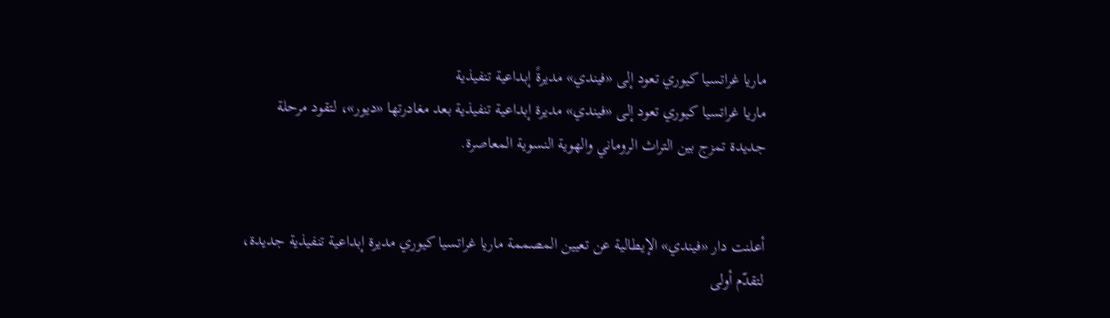ماريا غراتسيا كيوري تعود إلى «فيندي» مديرةً إبداعية تنفيذية
ماريا غراتسيا كيوري تعود إلى «فيندي» مديرة إبداعية تنفيذية بعد مغادرتها «ديور»، لتقود مرحلة جديدة تمزج بين التراث الروماني والهوية النسوية المعاصرة.


أعلنت دار «فيندي» الإيطالية عن تعيين المصممة ماريا غراتسيا كيوري مديرة إبداعية تنفيذية جديدة، لتقدّم أولى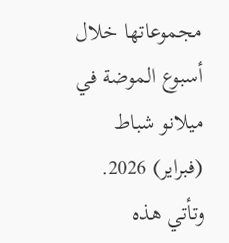مجموعاتها خلال أسبوع الموضة في ميلانو شباط (فبراير) 2026. وتأتي هذه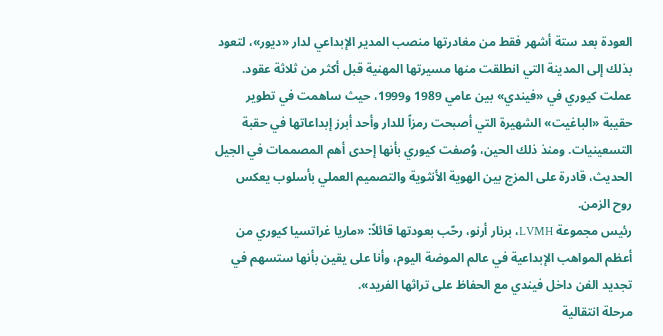العودة بعد ستة أشهر فقط من مغادرتها منصب المدير الإبداعي لدار «ديور»، لتعود بذلك إلى المدينة التي انطلقت منها مسيرتها المهنية قبل أكثر من ثلاثة عقود.
عملت كيوري في «فيندي» بين عامي 1989 و1999، حيث ساهمت في تطوير حقيبة «الباغيت» الشهيرة التي أصبحت رمزاً للدار وأحد أبرز إبداعاتها في حقبة التسعينيات. ومنذ ذلك الحين، وُصفت كيوري بأنها إحدى أهم المصممات في الجيل الحديث، قادرة على المزج بين الهوية الأنثوية والتصميم العملي بأسلوب يعكس روح الزمن.
رئيس مجموعة LVMH، برنار أرنو، رحّب بعودتها قائلاً: «ماريا غراتسيا كيوري من أعظم المواهب الإبداعية في عالم الموضة اليوم، وأنا على يقين بأنها ستسهم في تجديد الفن داخل فيندي مع الحفاظ على تراثها الفريد».
مرحلة انتقالية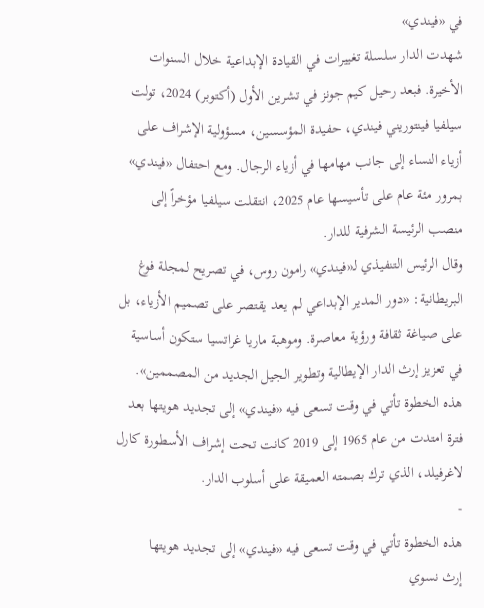في «فيندي»
شهدت الدار سلسلة تغييرات في القيادة الإبداعية خلال السنوات الأخيرة. فبعد رحيل كيم جونز في تشرين الأول (أكتوبر) 2024، تولت سيلفيا فينتوريني فيندي، حفيدة المؤسسين، مسؤولية الإشراف على أزياء النساء إلى جانب مهامها في أزياء الرجال. ومع احتفال «فيندي» بمرور مئة عام على تأسيسها عام 2025، انتقلت سيلفيا مؤخراً إلى منصب الرئيسة الشرفية للدار.
وقال الرئيس التنفيذي لـ«فيندي» رامون روس، في تصريح لمجلة فوغ البريطانية: «دور المدير الإبداعي لم يعد يقتصر على تصميم الأزياء، بل على صياغة ثقافة ورؤية معاصرة. وموهبة ماريا غراتسيا ستكون أساسية في تعزيز إرث الدار الإيطالية وتطوير الجيل الجديد من المصممين».
هذه الخطوة تأتي في وقت تسعى فيه «فيندي» إلى تجديد هويتها بعد فترة امتدت من عام 1965 إلى 2019 كانت تحت إشراف الأسطورة كارل لاغرفيلد، الذي ترك بصمته العميقة على أسلوب الدار.
-
هذه الخطوة تأتي في وقت تسعى فيه «فيندي» إلى تجديد هويتها
إرث نسوي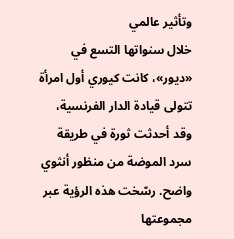وتأثير عالمي
خلال سنواتها التسع في «ديور»، كانت كيوري أول امرأة تتولى قيادة الدار الفرنسية، وقد أحدثت ثورة في طريقة سرد الموضة من منظور أنثوي واضح. رسّخت هذه الرؤية عبر مجموعتها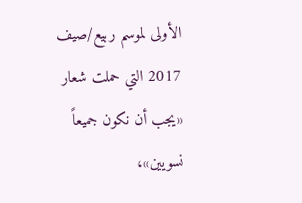الأولى لموسم ربيع/صيف 2017 التي حملت شعار «يجب أن نكون جميعاً نسويين»،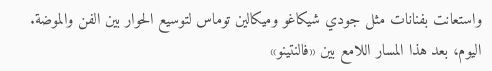واستعانت بفنانات مثل جودي شيكاغو وميكالين توماس لتوسيع الحوار بين الفن والموضة.
اليوم، بعد هذا المسار اللامع بين «فالنتينو»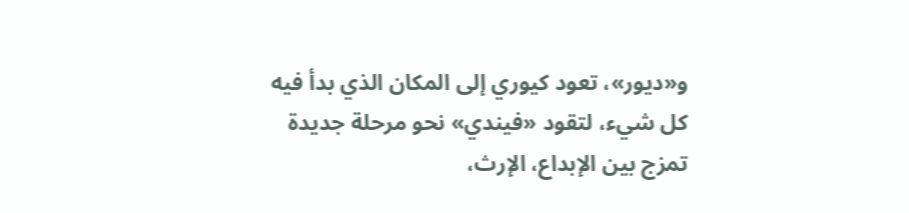و«ديور»، تعود كيوري إلى المكان الذي بدأ فيه كل شيء، لتقود «فيندي» نحو مرحلة جديدة تمزج بين الإبداع، الإرث،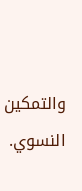والتمكين النسوي.